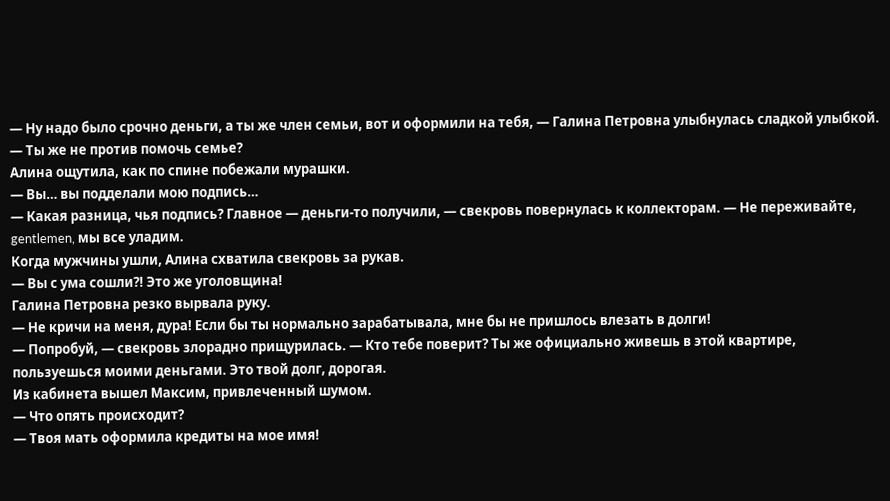— Ну надо было срочно деньги, а ты же член семьи, вот и оформили на тебя, — Галина Петровна улыбнулась сладкой улыбкой. — Ты же не против помочь семье?
Алина ощутила, как по спине побежали мурашки.
— Вы… вы подделали мою подпись…
— Какая разница, чья подпись? Главное — деньги-то получили, — свекровь повернулась к коллекторам. — Не переживайте, gentlemen, мы все уладим.
Когда мужчины ушли, Алина схватила свекровь за рукав.
— Вы с ума сошли?! Это же уголовщина!
Галина Петровна резко вырвала руку.
— Не кричи на меня, дура! Если бы ты нормально зарабатывала, мне бы не пришлось влезать в долги!
— Попробуй, — свекровь злорадно прищурилась. — Кто тебе поверит? Ты же официально живешь в этой квартире, пользуешься моими деньгами. Это твой долг, дорогая.
Из кабинета вышел Максим, привлеченный шумом.
— Что опять происходит?
— Твоя мать оформила кредиты на мое имя!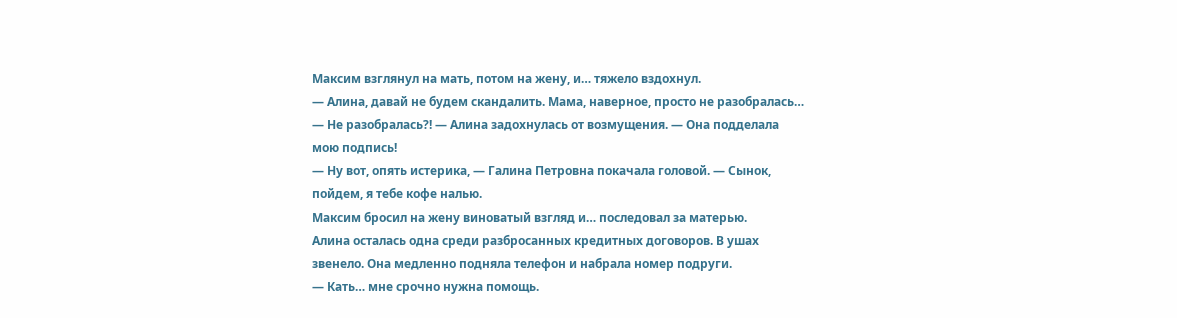Максим взглянул на мать, потом на жену, и… тяжело вздохнул.
— Алина, давай не будем скандалить. Мама, наверное, просто не разобралась…
— Не разобралась?! — Алина задохнулась от возмущения. — Она подделала мою подпись!
— Ну вот, опять истерика, — Галина Петровна покачала головой. — Сынок, пойдем, я тебе кофе налью.
Максим бросил на жену виноватый взгляд и… последовал за матерью.
Алина осталась одна среди разбросанных кредитных договоров. В ушах звенело. Она медленно подняла телефон и набрала номер подруги.
— Кать… мне срочно нужна помощь.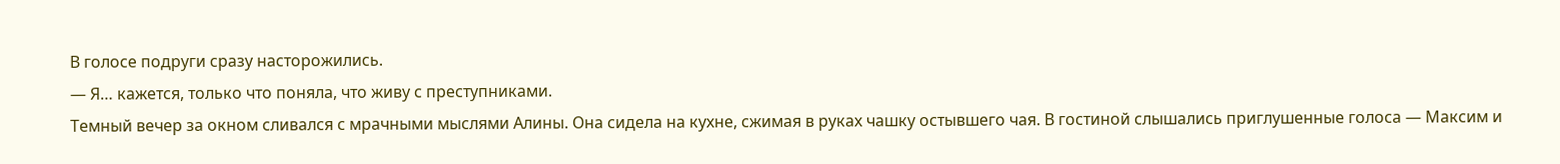В голосе подруги сразу насторожились.
— Я… кажется, только что поняла, что живу с преступниками.
Темный вечер за окном сливался с мрачными мыслями Алины. Она сидела на кухне, сжимая в руках чашку остывшего чая. В гостиной слышались приглушенные голоса — Максим и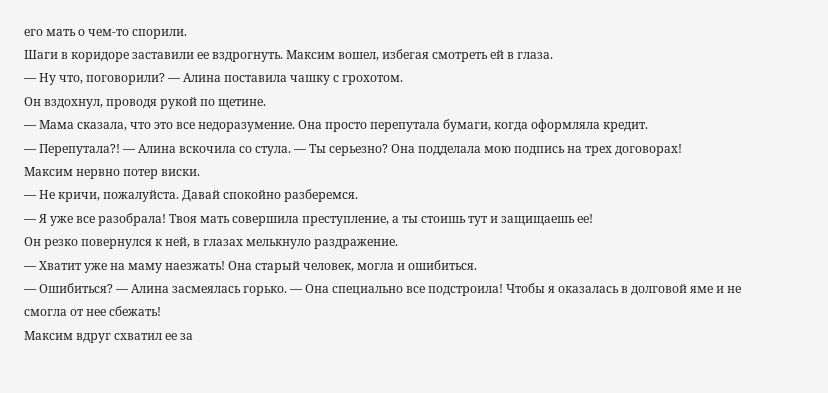его мать о чем-то спорили.
Шаги в коридоре заставили ее вздрогнуть. Максим вошел, избегая смотреть ей в глаза.
— Ну что, поговорили? — Алина поставила чашку с грохотом.
Он вздохнул, проводя рукой по щетине.
— Мама сказала, что это все недоразумение. Она просто перепутала бумаги, когда оформляла кредит.
— Перепутала?! — Алина вскочила со стула. — Ты серьезно? Она подделала мою подпись на трех договорах!
Максим нервно потер виски.
— Не кричи, пожалуйста. Давай спокойно разберемся.
— Я уже все разобрала! Твоя мать совершила преступление, а ты стоишь тут и защищаешь ее!
Он резко повернулся к ней, в глазах мелькнуло раздражение.
— Хватит уже на маму наезжать! Она старый человек, могла и ошибиться.
— Ошибиться? — Алина засмеялась горько. — Она специально все подстроила! Чтобы я оказалась в долговой яме и не смогла от нее сбежать!
Максим вдруг схватил ее за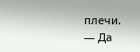плечи.
— Да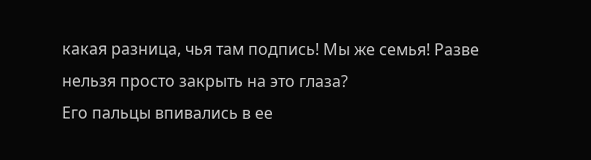какая разница, чья там подпись! Мы же семья! Разве нельзя просто закрыть на это глаза?
Его пальцы впивались в ее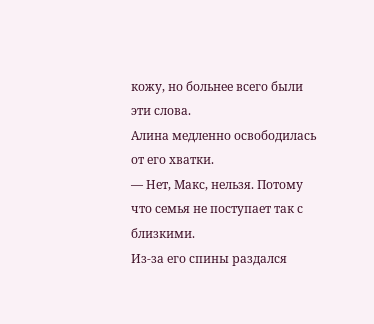кожу, но больнее всего были эти слова.
Алина медленно освободилась от его хватки.
— Нет, Макс, нельзя. Потому что семья не поступает так с близкими.
Из-за его спины раздался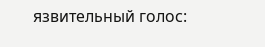язвительный голос: